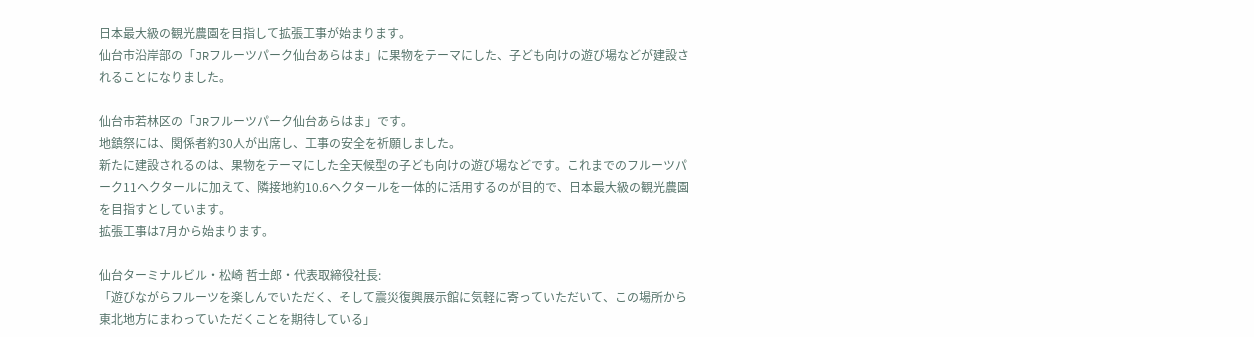日本最大級の観光農園を目指して拡張工事が始まります。
仙台市沿岸部の「JRフルーツパーク仙台あらはま」に果物をテーマにした、子ども向けの遊び場などが建設されることになりました。

仙台市若林区の「JRフルーツパーク仙台あらはま」です。
地鎮祭には、関係者約30人が出席し、工事の安全を祈願しました。
新たに建設されるのは、果物をテーマにした全天候型の子ども向けの遊び場などです。これまでのフルーツパーク11ヘクタールに加えて、隣接地約10.6ヘクタールを一体的に活用するのが目的で、日本最大級の観光農園を目指すとしています。
拡張工事は7月から始まります。

仙台ターミナルビル・松崎 哲士郎・代表取締役社長:
「遊びながらフルーツを楽しんでいただく、そして震災復興展示館に気軽に寄っていただいて、この場所から東北地方にまわっていただくことを期待している」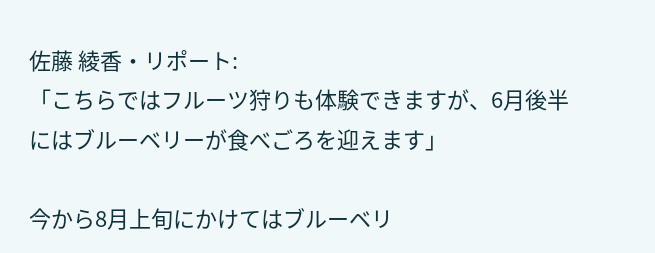佐藤 綾香・リポート:
「こちらではフルーツ狩りも体験できますが、6月後半にはブルーベリーが食べごろを迎えます」

今から8月上旬にかけてはブルーベリ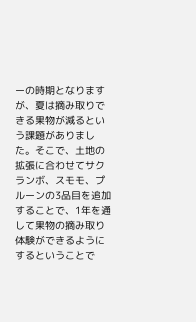ーの時期となりますが、夏は摘み取りできる果物が減るという課題がありました。そこで、土地の拡張に合わせてサクランボ、スモモ、プルーンの3品目を追加することで、1年を通して果物の摘み取り体験ができるようにするということで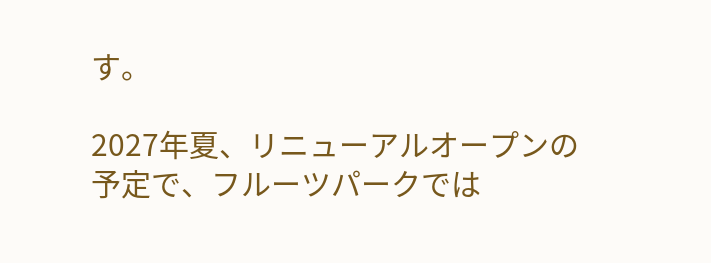す。

2027年夏、リニューアルオープンの予定で、フルーツパークでは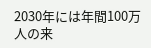2030年には年間100万人の来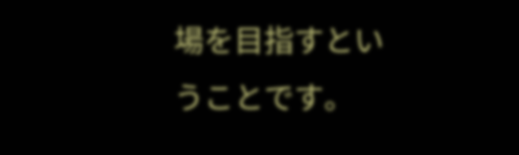場を目指すということです。